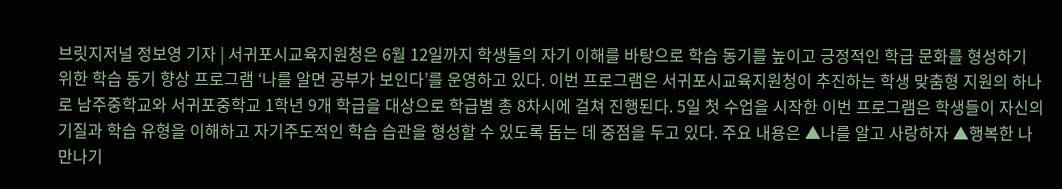브릿지저널 정보영 기자 | 서귀포시교육지원청은 6월 12일까지 학생들의 자기 이해를 바탕으로 학습 동기를 높이고 긍정적인 학급 문화를 형성하기 위한 학습 동기 향상 프로그램 ‘나를 알면 공부가 보인다’를 운영하고 있다. 이번 프로그램은 서귀포시교육지원청이 추진하는 학생 맞춤형 지원의 하나로 남주중학교와 서귀포중학교 1학년 9개 학급을 대상으로 학급별 총 8차시에 걸쳐 진행된다. 5일 첫 수업을 시작한 이번 프로그램은 학생들이 자신의 기질과 학습 유형을 이해하고 자기주도적인 학습 습관을 형성할 수 있도록 돕는 데 중점을 두고 있다. 주요 내용은 ▲나를 알고 사랑하자 ▲행복한 나 만나기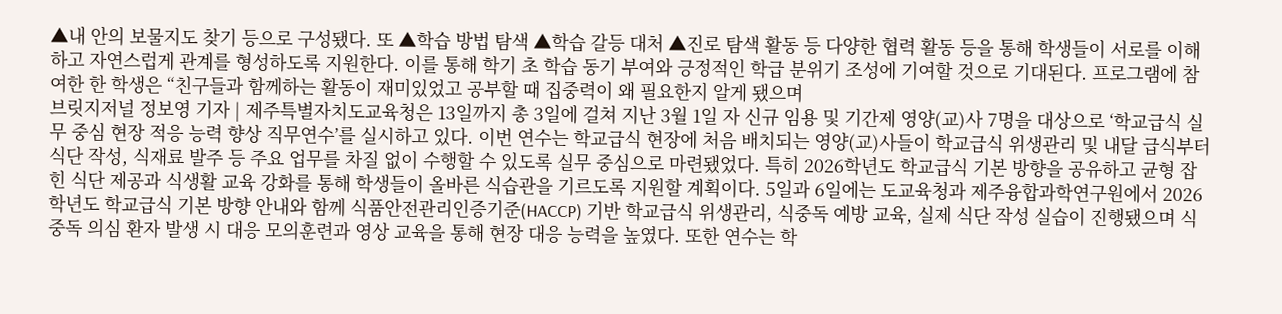▲내 안의 보물지도 찾기 등으로 구성됐다. 또 ▲학습 방법 탐색 ▲학습 갈등 대처 ▲진로 탐색 활동 등 다양한 협력 활동 등을 통해 학생들이 서로를 이해하고 자연스럽게 관계를 형성하도록 지원한다. 이를 통해 학기 초 학습 동기 부여와 긍정적인 학급 분위기 조성에 기여할 것으로 기대된다. 프로그램에 참여한 한 학생은 “친구들과 함께하는 활동이 재미있었고 공부할 때 집중력이 왜 필요한지 알게 됐으며
브릿지저널 정보영 기자 | 제주특별자치도교육청은 13일까지 총 3일에 걸쳐 지난 3월 1일 자 신규 임용 및 기간제 영양(교)사 7명을 대상으로 ‘학교급식 실무 중심 현장 적응 능력 향상 직무연수’를 실시하고 있다. 이번 연수는 학교급식 현장에 처음 배치되는 영양(교)사들이 학교급식 위생관리 및 내달 급식부터 식단 작성, 식재료 발주 등 주요 업무를 차질 없이 수행할 수 있도록 실무 중심으로 마련됐었다. 특히 2026학년도 학교급식 기본 방향을 공유하고 균형 잡힌 식단 제공과 식생활 교육 강화를 통해 학생들이 올바른 식습관을 기르도록 지원할 계획이다. 5일과 6일에는 도교육청과 제주융합과학연구원에서 2026학년도 학교급식 기본 방향 안내와 함께 식품안전관리인증기준(HACCP) 기반 학교급식 위생관리, 식중독 예방 교육, 실제 식단 작성 실습이 진행됐으며 식중독 의심 환자 발생 시 대응 모의훈련과 영상 교육을 통해 현장 대응 능력을 높였다. 또한 연수는 학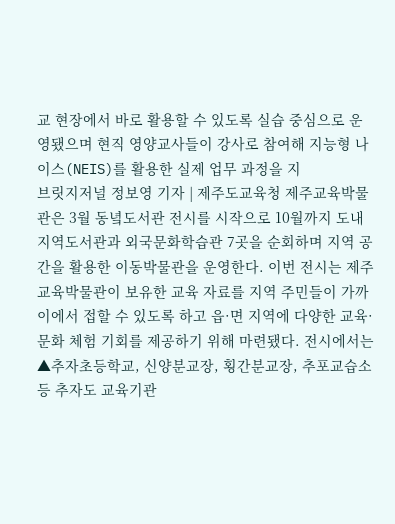교 현장에서 바로 활용할 수 있도록 실습 중심으로 운영됐으며 현직 영양교사들이 강사로 참여해 지능형 나이스(NEIS)를 활용한 실제 업무 과정을 지
브릿지저널 정보영 기자 | 제주도교육청 제주교육박물관은 3월 동녘도서관 전시를 시작으로 10월까지 도내 지역도서관과 외국문화학습관 7곳을 순회하며 지역 공간을 활용한 이동박물관을 운영한다. 이번 전시는 제주교육박물관이 보유한 교육 자료를 지역 주민들이 가까이에서 접할 수 있도록 하고 읍·면 지역에 다양한 교육·문화 체험 기회를 제공하기 위해 마련됐다. 전시에서는 ▲추자초등학교, 신양분교장, 횡간분교장, 추포교습소 등 추자도 교육기관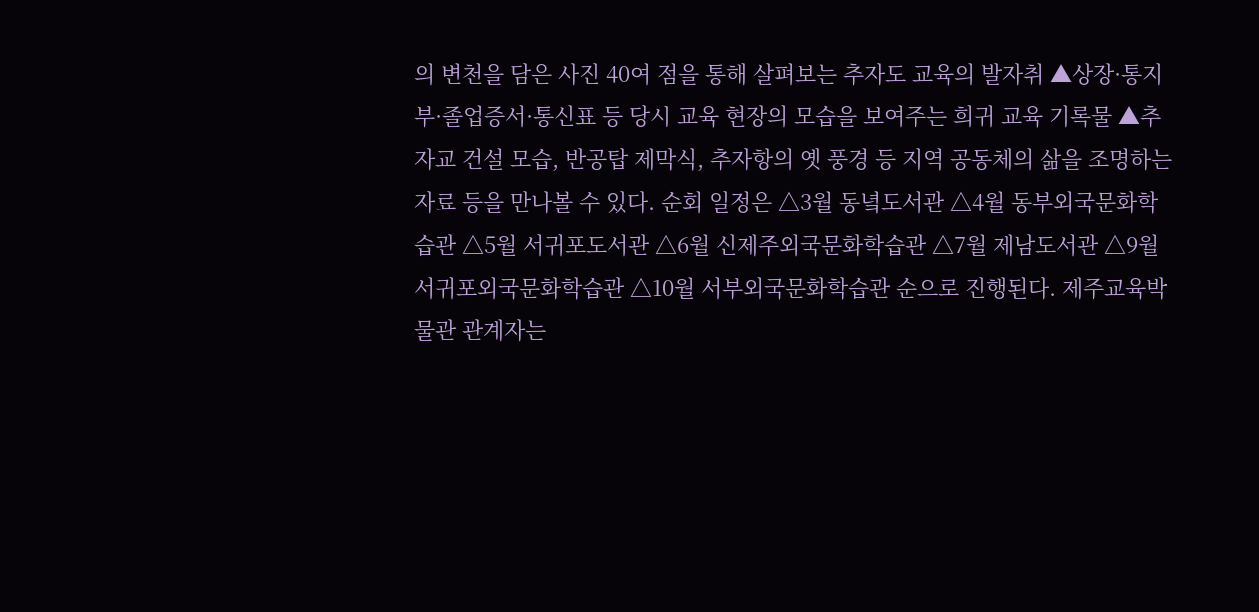의 변천을 담은 사진 40여 점을 통해 살펴보는 추자도 교육의 발자취 ▲상장·통지부·졸업증서·통신표 등 당시 교육 현장의 모습을 보여주는 희귀 교육 기록물 ▲추자교 건설 모습, 반공탑 제막식, 추자항의 옛 풍경 등 지역 공동체의 삶을 조명하는 자료 등을 만나볼 수 있다. 순회 일정은 △3월 동녘도서관 △4월 동부외국문화학습관 △5월 서귀포도서관 △6월 신제주외국문화학습관 △7월 제남도서관 △9월 서귀포외국문화학습관 △10월 서부외국문화학습관 순으로 진행된다. 제주교육박물관 관계자는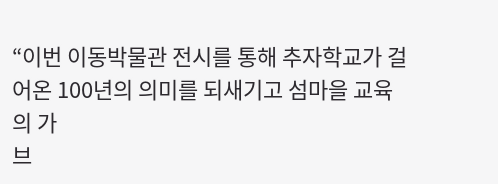“이번 이동박물관 전시를 통해 추자학교가 걸어온 100년의 의미를 되새기고 섬마을 교육의 가
브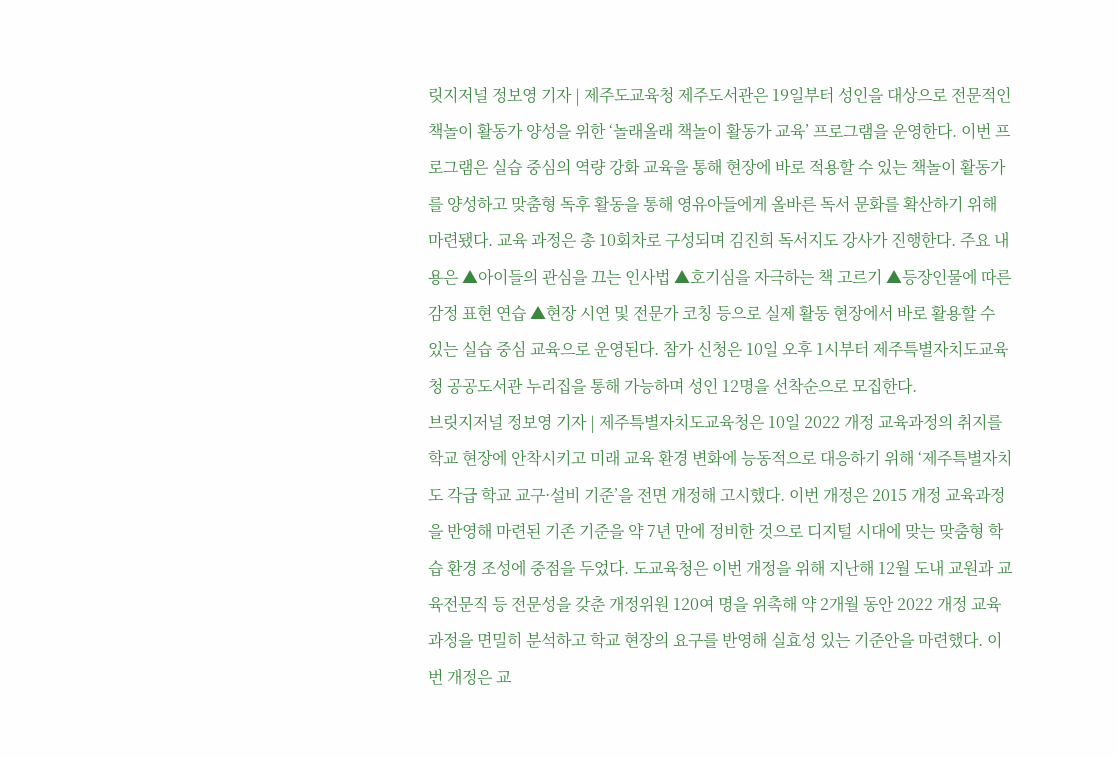릿지저널 정보영 기자 | 제주도교육청 제주도서관은 19일부터 성인을 대상으로 전문적인 책놀이 활동가 양성을 위한 ‘놀래올래 책놀이 활동가 교육’ 프로그램을 운영한다. 이번 프로그램은 실습 중심의 역량 강화 교육을 통해 현장에 바로 적용할 수 있는 책놀이 활동가를 양성하고 맞춤형 독후 활동을 통해 영유아들에게 올바른 독서 문화를 확산하기 위해 마련됐다. 교육 과정은 총 10회차로 구성되며 김진희 독서지도 강사가 진행한다. 주요 내용은 ▲아이들의 관심을 끄는 인사법 ▲호기심을 자극하는 책 고르기 ▲등장인물에 따른 감정 표현 연습 ▲현장 시연 및 전문가 코칭 등으로 실제 활동 현장에서 바로 활용할 수 있는 실습 중심 교육으로 운영된다. 참가 신청은 10일 오후 1시부터 제주특별자치도교육청 공공도서관 누리집을 통해 가능하며 성인 12명을 선착순으로 모집한다.
브릿지저널 정보영 기자 | 제주특별자치도교육청은 10일 2022 개정 교육과정의 취지를 학교 현장에 안착시키고 미래 교육 환경 변화에 능동적으로 대응하기 위해 ‘제주특별자치도 각급 학교 교구·설비 기준’을 전면 개정해 고시했다. 이번 개정은 2015 개정 교육과정을 반영해 마련된 기존 기준을 약 7년 만에 정비한 것으로 디지털 시대에 맞는 맞춤형 학습 환경 조성에 중점을 두었다. 도교육청은 이번 개정을 위해 지난해 12월 도내 교원과 교육전문직 등 전문성을 갖춘 개정위원 120여 명을 위촉해 약 2개월 동안 2022 개정 교육과정을 면밀히 분석하고 학교 현장의 요구를 반영해 실효성 있는 기준안을 마련했다. 이번 개정은 교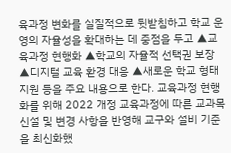육과정 변화를 실질적으로 뒷받침하고 학교 운영의 자율성을 확대하는 데 중점을 두고 ▲교육과정 현행화 ▲학교의 자율적 선택권 보장 ▲디지털 교육 환경 대응 ▲새로운 학교 형태 지원 등을 주요 내용으로 한다. 교육과정 현행화를 위해 2022 개정 교육과정에 따른 교과목 신설 및 변경 사항을 반영해 교구와 설비 기준을 최신화했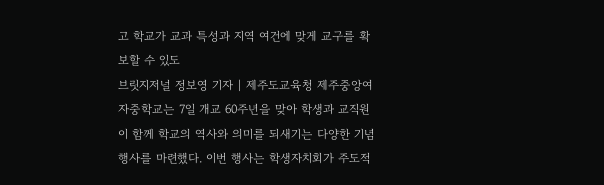고 학교가 교과 특성과 지역 여건에 맞게 교구를 확보할 수 있도
브릿지저널 정보영 기자 | 제주도교육청 제주중앙여자중학교는 7일 개교 60주년을 맞아 학생과 교직원이 함께 학교의 역사와 의미를 되새기는 다양한 기념행사를 마련했다. 이번 행사는 학생자치회가 주도적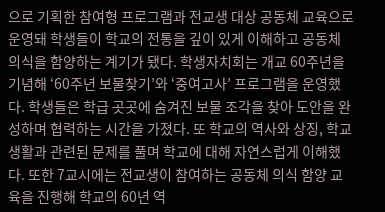으로 기획한 참여형 프로그램과 전교생 대상 공동체 교육으로 운영돼 학생들이 학교의 전통을 깊이 있게 이해하고 공동체 의식을 함양하는 계기가 됐다. 학생자치회는 개교 60주년을 기념해 ‘60주년 보물찾기’와 ‘중여고사’ 프로그램을 운영했다. 학생들은 학급 곳곳에 숨겨진 보물 조각을 찾아 도안을 완성하며 협력하는 시간을 가졌다. 또 학교의 역사와 상징, 학교생활과 관련된 문제를 풀며 학교에 대해 자연스럽게 이해했다. 또한 7교시에는 전교생이 참여하는 공동체 의식 함양 교육을 진행해 학교의 60년 역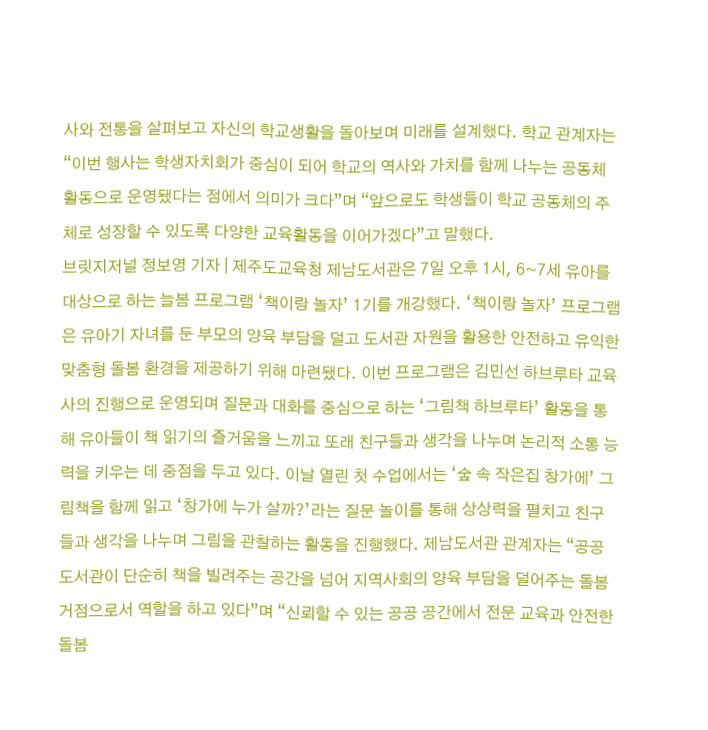사와 전통을 살펴보고 자신의 학교생활을 돌아보며 미래를 설계했다. 학교 관계자는 “이번 행사는 학생자치회가 중심이 되어 학교의 역사와 가치를 함께 나누는 공동체 활동으로 운영됐다는 점에서 의미가 크다”며 “앞으로도 학생들이 학교 공동체의 주체로 성장할 수 있도록 다양한 교육활동을 이어가겠다”고 말했다.
브릿지저널 정보영 기자 | 제주도교육청 제남도서관은 7일 오후 1시, 6~7세 유아를 대상으로 하는 늘봄 프로그램 ‘책이랑 놀자’ 1기를 개강했다. ‘책이랑 놀자’ 프로그램은 유아기 자녀를 둔 부모의 양육 부담을 덜고 도서관 자원을 활용한 안전하고 유익한 맞춤형 돌봄 환경을 제공하기 위해 마련됐다. 이번 프로그램은 김민선 하브루타 교육사의 진행으로 운영되며 질문과 대화를 중심으로 하는 ‘그림책 하브루타’ 활동을 통해 유아들이 책 읽기의 즐거움을 느끼고 또래 친구들과 생각을 나누며 논리적 소통 능력을 키우는 데 중점을 두고 있다. 이날 열린 첫 수업에서는 ‘숲 속 작은집 창가에’ 그림책을 함께 읽고 ‘창가에 누가 살까?’라는 질문 놀이를 통해 상상력을 펼치고 친구들과 생각을 나누며 그림을 관찰하는 활동을 진행했다. 제남도서관 관계자는 “공공도서관이 단순히 책을 빌려주는 공간을 넘어 지역사회의 양육 부담을 덜어주는 돌봄 거점으로서 역할을 하고 있다”며 “신뢰할 수 있는 공공 공간에서 전문 교육과 안전한 돌봄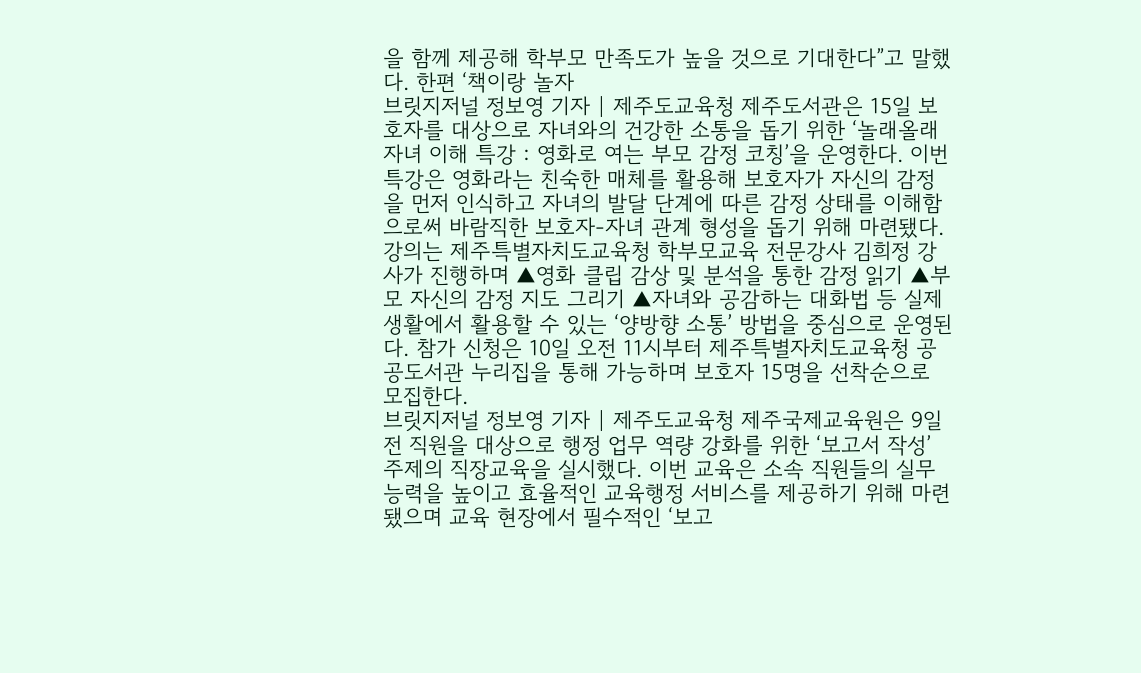을 함께 제공해 학부모 만족도가 높을 것으로 기대한다”고 말했다. 한편 ‘책이랑 놀자
브릿지저널 정보영 기자 | 제주도교육청 제주도서관은 15일 보호자를 대상으로 자녀와의 건강한 소통을 돕기 위한 ‘놀래올래 자녀 이해 특강 : 영화로 여는 부모 감정 코칭’을 운영한다. 이번 특강은 영화라는 친숙한 매체를 활용해 보호자가 자신의 감정을 먼저 인식하고 자녀의 발달 단계에 따른 감정 상태를 이해함으로써 바람직한 보호자-자녀 관계 형성을 돕기 위해 마련됐다. 강의는 제주특별자치도교육청 학부모교육 전문강사 김희정 강사가 진행하며 ▲영화 클립 감상 및 분석을 통한 감정 읽기 ▲부모 자신의 감정 지도 그리기 ▲자녀와 공감하는 대화법 등 실제 생활에서 활용할 수 있는 ‘양방향 소통’ 방법을 중심으로 운영된다. 참가 신청은 10일 오전 11시부터 제주특별자치도교육청 공공도서관 누리집을 통해 가능하며 보호자 15명을 선착순으로 모집한다.
브릿지저널 정보영 기자 | 제주도교육청 제주국제교육원은 9일 전 직원을 대상으로 행정 업무 역량 강화를 위한 ‘보고서 작성’ 주제의 직장교육을 실시했다. 이번 교육은 소속 직원들의 실무 능력을 높이고 효율적인 교육행정 서비스를 제공하기 위해 마련됐으며 교육 현장에서 필수적인 ‘보고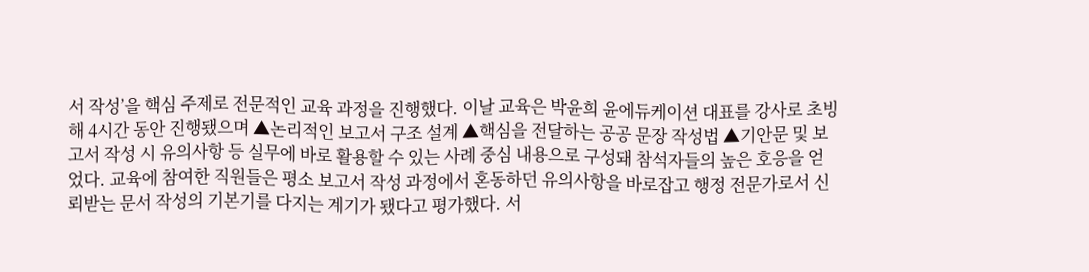서 작성’을 핵심 주제로 전문적인 교육 과정을 진행했다. 이날 교육은 박윤희 윤에듀케이션 대표를 강사로 초빙해 4시간 동안 진행됐으며 ▲논리적인 보고서 구조 설계 ▲핵심을 전달하는 공공 문장 작성법 ▲기안문 및 보고서 작성 시 유의사항 등 실무에 바로 활용할 수 있는 사례 중심 내용으로 구성돼 참석자들의 높은 호응을 얻었다. 교육에 참여한 직원들은 평소 보고서 작성 과정에서 혼동하던 유의사항을 바로잡고 행정 전문가로서 신뢰받는 문서 작성의 기본기를 다지는 계기가 됐다고 평가했다. 서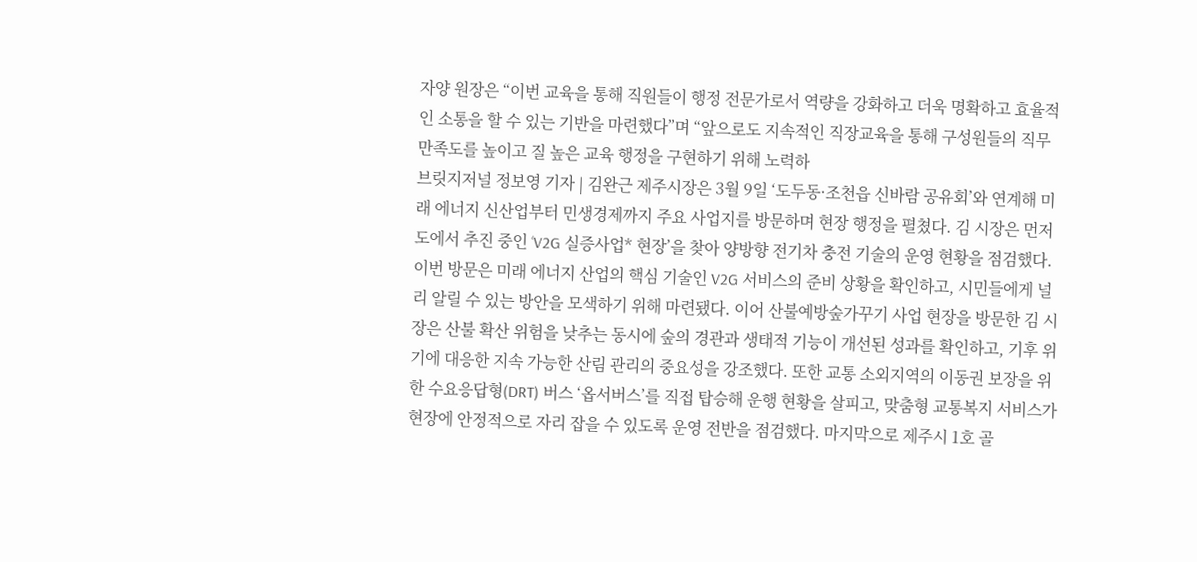자양 원장은 “이번 교육을 통해 직원들이 행정 전문가로서 역량을 강화하고 더욱 명확하고 효율적인 소통을 할 수 있는 기반을 마련했다”며 “앞으로도 지속적인 직장교육을 통해 구성원들의 직무 만족도를 높이고 질 높은 교육 행정을 구현하기 위해 노력하
브릿지저널 정보영 기자 | 김완근 제주시장은 3월 9일 ‘도두동·조천읍 신바람 공유회’와 연계해 미래 에너지 신산업부터 민생경제까지 주요 사업지를 방문하며 현장 행정을 펼쳤다. 김 시장은 먼저 도에서 추진 중인 ‘V2G 실증사업* 현장’을 찾아 양방향 전기차 충전 기술의 운영 현황을 점검했다. 이번 방문은 미래 에너지 산업의 핵심 기술인 V2G 서비스의 준비 상황을 확인하고, 시민들에게 널리 알릴 수 있는 방안을 모색하기 위해 마련됐다. 이어 산불예방숲가꾸기 사업 현장을 방문한 김 시장은 산불 확산 위험을 낮추는 동시에 숲의 경관과 생태적 기능이 개선된 성과를 확인하고, 기후 위기에 대응한 지속 가능한 산림 관리의 중요성을 강조했다. 또한 교통 소외지역의 이동권 보장을 위한 수요응답형(DRT) 버스 ‘옵서버스’를 직접 탑승해 운행 현황을 살피고, 맞춤형 교통복지 서비스가 현장에 안정적으로 자리 잡을 수 있도록 운영 전반을 점검했다. 마지막으로 제주시 1호 골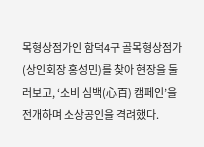목형상점가인 함덕4구 골목형상점가(상인회장 홍성민)를 찾아 현장을 둘러보고, ‘소비 심백(心百) 캠페인’을 전개하며 소상공인을 격려했다.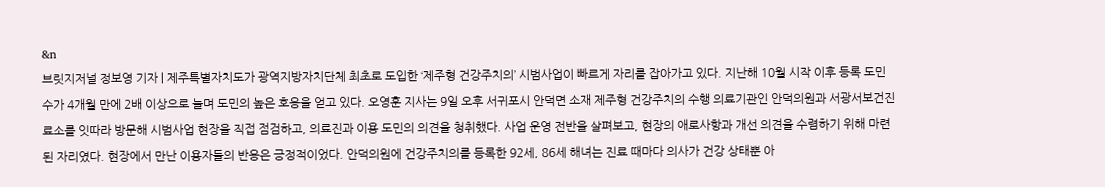&n
브릿지저널 정보영 기자 | 제주특별자치도가 광역지방자치단체 최초로 도입한 ‘제주형 건강주치의’ 시범사업이 빠르게 자리를 잡아가고 있다. 지난해 10월 시작 이후 등록 도민 수가 4개월 만에 2배 이상으로 늘며 도민의 높은 호응을 얻고 있다. 오영훈 지사는 9일 오후 서귀포시 안덕면 소재 제주형 건강주치의 수행 의료기관인 안덕의원과 서광서보건진료소를 잇따라 방문해 시범사업 현장을 직접 점검하고, 의료진과 이용 도민의 의견을 청취했다. 사업 운영 전반을 살펴보고, 현장의 애로사항과 개선 의견을 수렴하기 위해 마련된 자리였다. 현장에서 만난 이용자들의 반응은 긍정적이었다. 안덕의원에 건강주치의를 등록한 92세, 86세 해녀는 진료 때마다 의사가 건강 상태뿐 아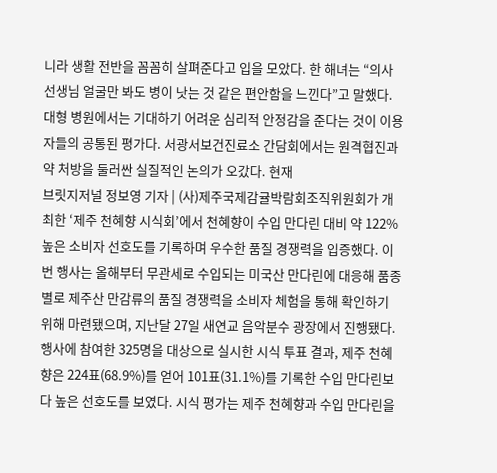니라 생활 전반을 꼼꼼히 살펴준다고 입을 모았다. 한 해녀는 “의사 선생님 얼굴만 봐도 병이 낫는 것 같은 편안함을 느낀다”고 말했다. 대형 병원에서는 기대하기 어려운 심리적 안정감을 준다는 것이 이용자들의 공통된 평가다. 서광서보건진료소 간담회에서는 원격협진과 약 처방을 둘러싼 실질적인 논의가 오갔다. 현재
브릿지저널 정보영 기자 | (사)제주국제감귤박람회조직위원회가 개최한 ‘제주 천혜향 시식회’에서 천혜향이 수입 만다린 대비 약 122% 높은 소비자 선호도를 기록하며 우수한 품질 경쟁력을 입증했다. 이번 행사는 올해부터 무관세로 수입되는 미국산 만다린에 대응해 품종별로 제주산 만감류의 품질 경쟁력을 소비자 체험을 통해 확인하기 위해 마련됐으며, 지난달 27일 새연교 음악분수 광장에서 진행됐다. 행사에 참여한 325명을 대상으로 실시한 시식 투표 결과, 제주 천혜향은 224표(68.9%)를 얻어 101표(31.1%)를 기록한 수입 만다린보다 높은 선호도를 보였다. 시식 평가는 제주 천혜향과 수입 만다린을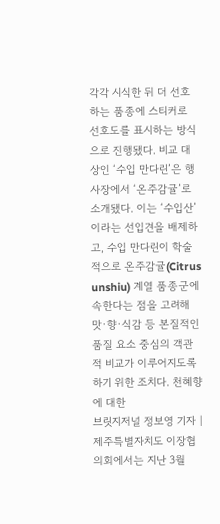각각 시식한 뒤 더 선호하는 품종에 스티커로 선호도를 표시하는 방식으로 진행됐다. 비교 대상인 ‘수입 만다린’은 행사장에서 ‘온주감귤’로 소개됐다. 이는 ‘수입산’이라는 선입견을 배제하고, 수입 만다린이 학술적으로 온주감귤(Citrus unshiu) 계열 품종군에 속한다는 점을 고려해 맛·향·식감 등 본질적인 품질 요소 중심의 객관적 비교가 이루어지도록 하기 위한 조치다. 천혜향에 대한
브릿지저널 정보영 기자 | 제주특별자치도 이장협의회에서는 지난 3월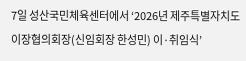7일 성산국민체육센터에서 ‘2026년 제주특별자치도 이장협의회장(신임회장 한성민) 이·취임식’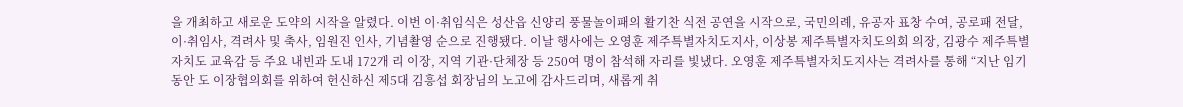을 개최하고 새로운 도약의 시작을 알렸다. 이번 이·취임식은 성산읍 신양리 풍물놀이패의 활기찬 식전 공연을 시작으로, 국민의례, 유공자 표창 수여, 공로패 전달, 이·취임사, 격려사 및 축사, 임원진 인사, 기념촬영 순으로 진행됐다. 이날 행사에는 오영훈 제주특별자치도지사, 이상봉 제주특별자치도의회 의장, 김광수 제주특별자치도 교육감 등 주요 내빈과 도내 172개 리 이장, 지역 기관·단체장 등 250여 명이 참석해 자리를 빛냈다. 오영훈 제주특별자치도지사는 격려사를 통해 “지난 임기동안 도 이장협의회를 위하여 헌신하신 제5대 김흥섭 회장님의 노고에 감사드리며, 새롭게 취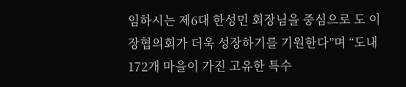임하시는 제6대 한성민 회장님을 중심으로 도 이장협의회가 더욱 성장하기를 기원한다”며 “도내 172개 마을이 가진 고유한 특수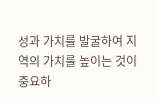성과 가치를 발굴하여 지역의 가치를 높이는 것이 중요하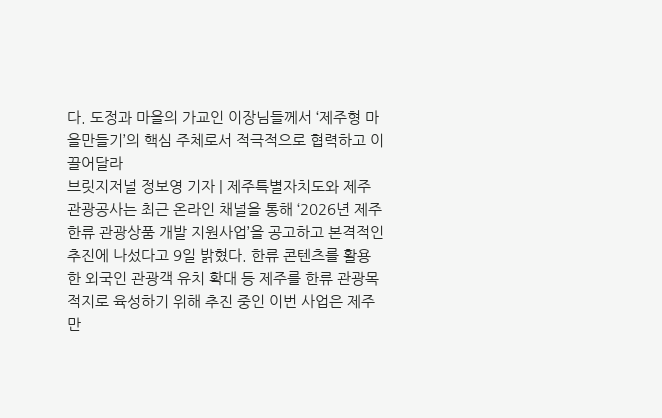다. 도정과 마을의 가교인 이장님들께서 ‘제주형 마을만들기’의 핵심 주체로서 적극적으로 협력하고 이끌어달라
브릿지저널 정보영 기자 | 제주특별자치도와 제주관광공사는 최근 온라인 채널을 통해 ‘2026년 제주 한류 관광상품 개발 지원사업’을 공고하고 본격적인 추진에 나섰다고 9일 밝혔다. 한류 콘텐츠를 활용한 외국인 관광객 유치 확대 등 제주를 한류 관광목적지로 육성하기 위해 추진 중인 이번 사업은 제주만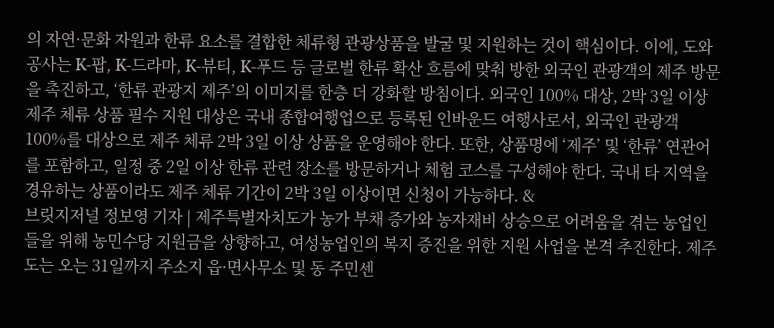의 자연·문화 자원과 한류 요소를 결합한 체류형 관광상품을 발굴 및 지원하는 것이 핵심이다. 이에, 도와 공사는 K-팝, K-드라마, K-뷰티, K-푸드 등 글로벌 한류 확산 흐름에 맞춰 방한 외국인 관광객의 제주 방문을 촉진하고, ‘한류 관광지 제주’의 이미지를 한층 더 강화할 방침이다. 외국인 100% 대상, 2박 3일 이상 제주 체류 상품 필수 지원 대상은 국내 종합여행업으로 등록된 인바운드 여행사로서, 외국인 관광객 100%를 대상으로 제주 체류 2박 3일 이상 상품을 운영해야 한다. 또한, 상품명에 ‘제주’ 및 ‘한류’ 연관어를 포함하고, 일정 중 2일 이상 한류 관련 장소를 방문하거나 체험 코스를 구성해야 한다. 국내 타 지역을 경유하는 상품이라도 제주 체류 기간이 2박 3일 이상이면 신청이 가능하다. &
브릿지저널 정보영 기자 | 제주특별자치도가 농가 부채 증가와 농자재비 상승으로 어려움을 겪는 농업인들을 위해 농민수당 지원금을 상향하고, 여성농업인의 복지 증진을 위한 지원 사업을 본격 추진한다. 제주도는 오는 31일까지 주소지 읍·면사무소 및 동 주민센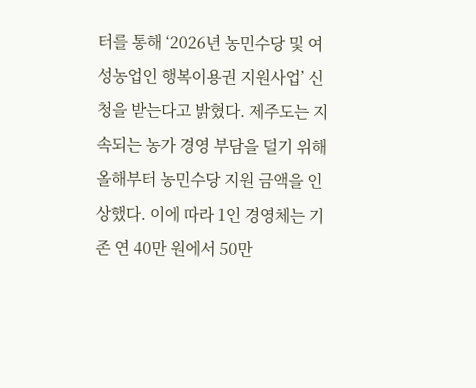터를 통해 ‘2026년 농민수당 및 여성농업인 행복이용권 지원사업’ 신청을 받는다고 밝혔다. 제주도는 지속되는 농가 경영 부담을 덜기 위해 올해부터 농민수당 지원 금액을 인상했다. 이에 따라 1인 경영체는 기존 연 40만 원에서 50만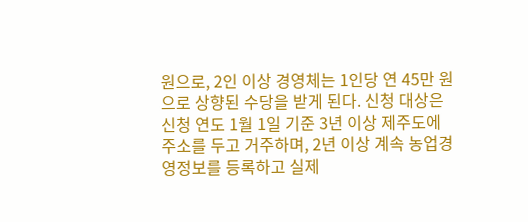원으로, 2인 이상 경영체는 1인당 연 45만 원으로 상향된 수당을 받게 된다. 신청 대상은 신청 연도 1월 1일 기준 3년 이상 제주도에 주소를 두고 거주하며, 2년 이상 계속 농업경영정보를 등록하고 실제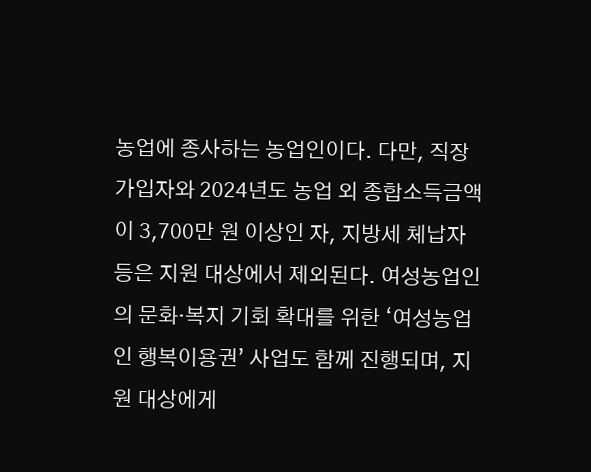농업에 종사하는 농업인이다. 다만, 직장가입자와 2024년도 농업 외 종합소득금액이 3,700만 원 이상인 자, 지방세 체납자 등은 지원 대상에서 제외된다. 여성농업인의 문화·복지 기회 확대를 위한 ‘여성농업인 행복이용권’ 사업도 함께 진행되며, 지원 대상에게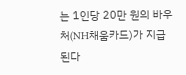는 1인당 20만 원의 바우처(NH채움카드)가 지급된다